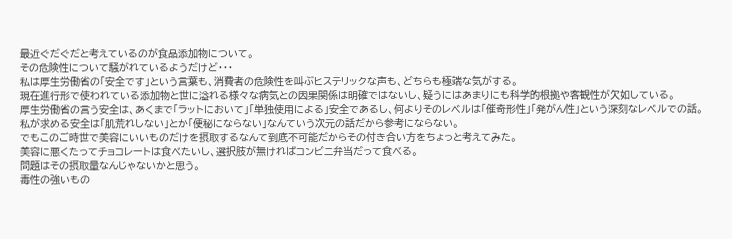最近ぐだぐだと考えているのが食品添加物について。
その危険性について騒がれているようだけど・・・
私は厚生労働省の「安全です」という言葉も、消費者の危険性を叫ぶヒステリックな声も、どちらも極端な気がする。
現在進行形で使われている添加物と世に溢れる様々な病気との因果関係は明確ではないし、疑うにはあまりにも科学的根拠や客観性が欠如している。
厚生労働省の言う安全は、あくまで「ラットにおいて」「単独使用による」安全であるし、何よりそのレベルは「催奇形性」「発がん性」という深刻なレベルでの話。
私が求める安全は「肌荒れしない」とか「便秘にならない」なんていう次元の話だから参考にならない。
でもこのご時世で美容にいいものだけを摂取するなんて到底不可能だからその付き合い方をちょっと考えてみた。
美容に悪くたってチョコレートは食べたいし、選択肢が無ければコンビニ弁当だって食べる。
問題はその摂取量なんじゃないかと思う。
毒性の強いもの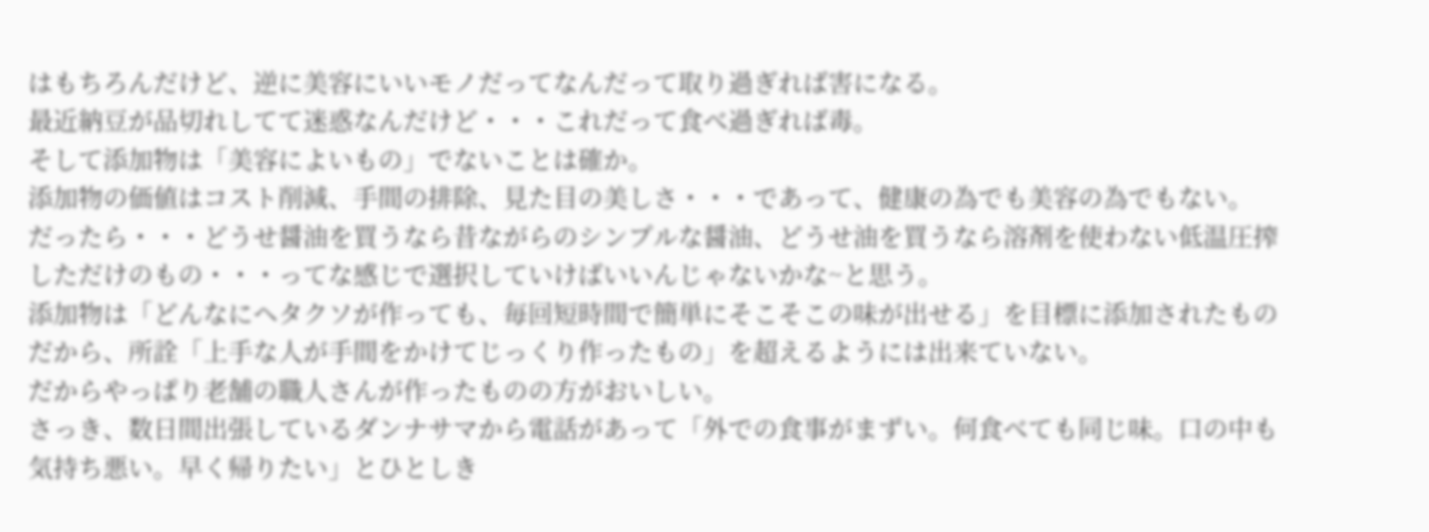はもちろんだけど、逆に美容にいいモノだってなんだって取り過ぎれば害になる。
最近納豆が品切れしてて迷惑なんだけど・・・これだって食べ過ぎれば毒。
そして添加物は「美容によいもの」でないことは確か。
添加物の価値はコスト削減、手間の排除、見た目の美しさ・・・であって、健康の為でも美容の為でもない。
だったら・・・どうせ醤油を買うなら昔ながらのシンプルな醤油、どうせ油を買うなら溶剤を使わない低温圧搾しただけのもの・・・ってな感じで選択していけばいいんじゃないかな~と思う。
添加物は「どんなにヘタクソが作っても、毎回短時間で簡単にそこそこの味が出せる」を目標に添加されたものだから、所詮「上手な人が手間をかけてじっくり作ったもの」を超えるようには出来ていない。
だからやっぱり老舗の職人さんが作ったものの方がおいしい。
さっき、数日間出張しているダンナサマから電話があって「外での食事がまずい。何食べても同じ味。口の中も気持ち悪い。早く帰りたい」とひとしき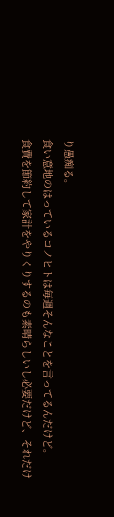り愚痴る。
食い意地のはっているコノヒトは毎週そんなことを言ってるんだけど。
食費を節約して家計をやりくりするのも素晴らしいし必要だけど、それだけ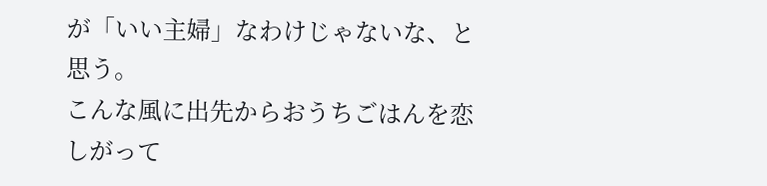が「いい主婦」なわけじゃないな、と思う。
こんな風に出先からおうちごはんを恋しがって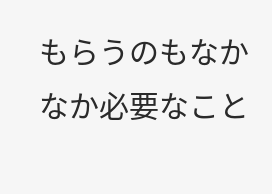もらうのもなかなか必要なこと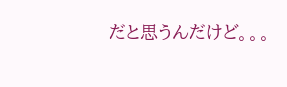だと思うんだけど。。。